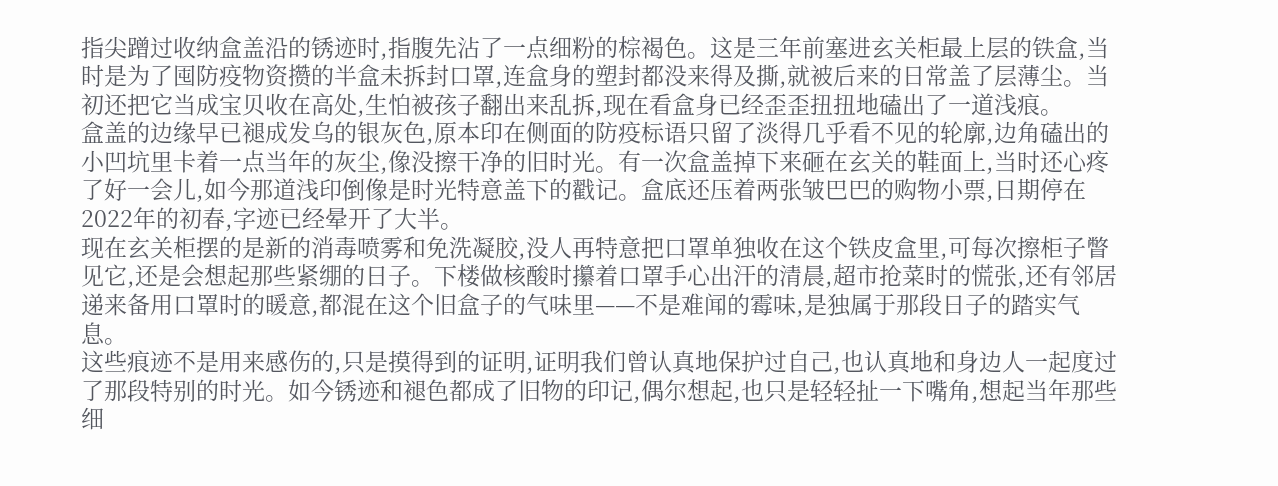指尖蹭过收纳盒盖沿的锈迹时,指腹先沾了一点细粉的棕褐色。这是三年前塞进玄关柜最上层的铁盒,当时是为了囤防疫物资攒的半盒未拆封口罩,连盒身的塑封都没来得及撕,就被后来的日常盖了层薄尘。当初还把它当成宝贝收在高处,生怕被孩子翻出来乱拆,现在看盒身已经歪歪扭扭地磕出了一道浅痕。
盒盖的边缘早已褪成发乌的银灰色,原本印在侧面的防疫标语只留了淡得几乎看不见的轮廓,边角磕出的小凹坑里卡着一点当年的灰尘,像没擦干净的旧时光。有一次盒盖掉下来砸在玄关的鞋面上,当时还心疼了好一会儿,如今那道浅印倒像是时光特意盖下的戳记。盒底还压着两张皱巴巴的购物小票,日期停在2022年的初春,字迹已经晕开了大半。
现在玄关柜摆的是新的消毒喷雾和免洗凝胶,没人再特意把口罩单独收在这个铁皮盒里,可每次擦柜子瞥见它,还是会想起那些紧绷的日子。下楼做核酸时攥着口罩手心出汗的清晨,超市抢菜时的慌张,还有邻居递来备用口罩时的暖意,都混在这个旧盒子的气味里——不是难闻的霉味,是独属于那段日子的踏实气息。
这些痕迹不是用来感伤的,只是摸得到的证明,证明我们曾认真地保护过自己,也认真地和身边人一起度过了那段特别的时光。如今锈迹和褪色都成了旧物的印记,偶尔想起,也只是轻轻扯一下嘴角,想起当年那些细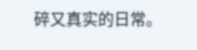碎又真实的日常。